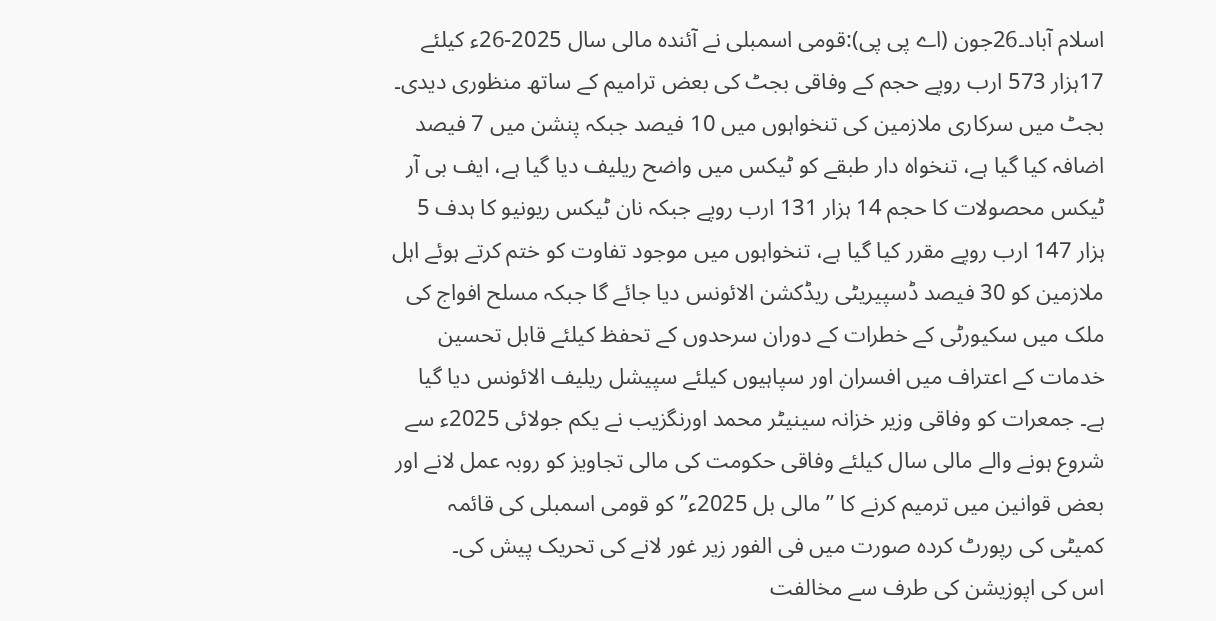اسلام آباد۔26جون (اے پی پی):قومی اسمبلی نے آئندہ مالی سال 2025-26ء کیلئے 17ہزار 573 ارب روپے حجم کے وفاقی بجٹ کی بعض ترامیم کے ساتھ منظوری دیدی۔ بجٹ میں سرکاری ملازمین کی تنخواہوں میں 10 فیصد جبکہ پنشن میں 7 فیصد اضافہ کیا گیا ہے، تنخواہ دار طبقے کو ٹیکس میں واضح ریلیف دیا گیا ہے، ایف بی آر ٹیکس محصولات کا حجم 14 ہزار 131 ارب روپے جبکہ نان ٹیکس ریونیو کا ہدف 5 ہزار 147 ارب روپے مقرر کیا گیا ہے، تنخواہوں میں موجود تفاوت کو ختم کرتے ہوئے اہل ملازمین کو 30 فیصد ڈسپیریٹی ریڈکشن الائونس دیا جائے گا جبکہ مسلح افواج کی ملک میں سکیورٹی کے خطرات کے دوران سرحدوں کے تحفظ کیلئے قابل تحسین خدمات کے اعتراف میں افسران اور سپاہیوں کیلئے سپیشل ریلیف الائونس دیا گیا ہے۔ جمعرات کو وفاقی وزیر خزانہ سینیٹر محمد اورنگزیب نے یکم جولائی 2025ء سے شروع ہونے والے مالی سال کیلئے وفاقی حکومت کی مالی تجاویز کو روبہ عمل لانے اور بعض قوانین میں ترمیم کرنے کا ”مالی بل 2025ء” کو قومی اسمبلی کی قائمہ کمیٹی کی رپورٹ کردہ صورت میں فی الفور زیر غور لانے کی تحریک پیش کی۔
اس کی اپوزیشن کی طرف سے مخالفت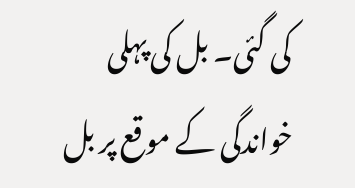کی گئی۔ بل کی پہلی خواندگی کے موقع پر بل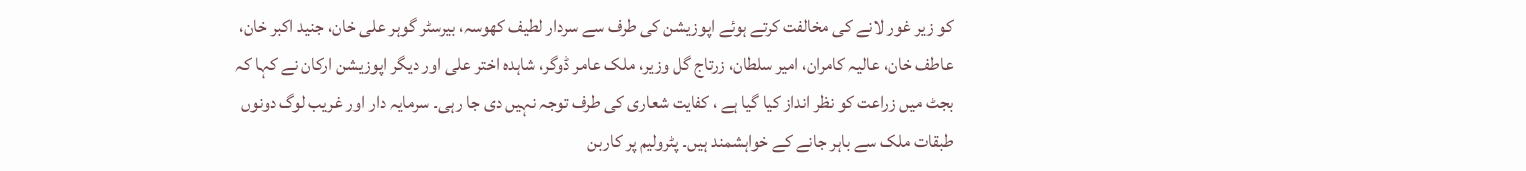کو زیر غور لانے کی مخالفت کرتے ہوئے اپوزیشن کی طرف سے سردار لطیف کھوسہ، بیرسٹر گوہر علی خان، جنید اکبر خان، عاطف خان، عالیہ کامران، امیر سلطان، زرتاج گل وزیر، ملک عامر ڈوگر، شاہدہ اختر علی اور دیگر اپوزیشن ارکان نے کہا کہ بجٹ میں زراعت کو نظر انداز کیا گیا ہے ، کفایت شعاری کی طرف توجہ نہیں دی جا رہی۔ سرمایہ دار اور غریب لوگ دونوں طبقات ملک سے باہر جانے کے خواہشمند ہیں۔ پٹرولیم پر کاربن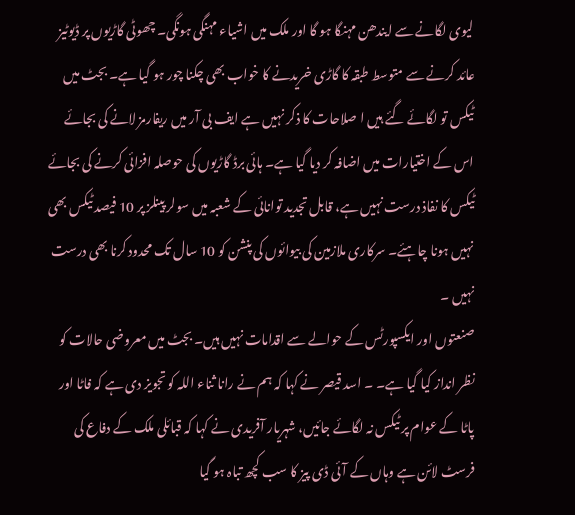لیوی لگانے سے ایندھن مہنگا ہو گا اور ملک میں اشیاء مہنگی ہونگی۔ چھوٹی گاڑیوں پر ڈیوٹیز عائد کرنے سے متوسط طبقہ کا گاڑی خریدنے کا خواب بھی چکنا چور ہو گیا ہے۔ بجٹ میں ٹیکس تو لگائے گئے ہیں ا صلاحات کا ذکر نہیں ہے ایف بی آر میں ریفارمز لانے کی بجائے اس کے اختیارات میں اضافہ کر دیا گیا ہے۔ ہائی برڈ گاڑیوں کی حوصلہ افزائی کرنے کی بجائے ٹیکس کا نفاذ درست نہیں ہے، قابل تجدید توانائی کے شعبہ میں سولر پینلز پر 10 فیصد ٹیکس بھی نہیں ہونا چاہئے۔ سرکاری ملازمین کی بیوائوں کی پنشن کو 10 سال تک محدود کرنا بھی درست نہیں ۔
صنعتوں اور ایکسپورٹس کے حوالے سے اقدامات نہیں ہیں۔ بجٹ میں معروضی حالات کو نظر انداز کیا گیا ہے۔ ۔ اسد قیصر نے کہا کہ ہم نے رانا ثناء اللہ کو تجویز دی ہے کہ فاٹا اور پاٹا کے عوام پر ٹیکس نہ لگائے جائیں، شہریار آفریدی نے کہا کہ قبائلی ملک کے دفاع کی فرسٹ لائن ہے وہاں کے آئی ڈی پیز کا سب کچھ تباہ ہو گیا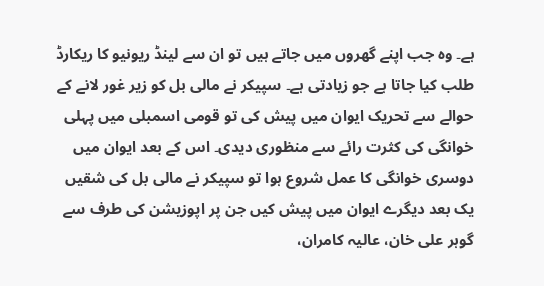ہے۔ وہ جب اپنے گھروں میں جاتے ہیں تو ان سے لینڈ ریونیو کا ریکارڈ طلب کیا جاتا ہے جو زیادتی ہے۔ سپیکر نے مالی بل کو زیر غور لانے کے حوالے سے تحریک ایوان میں پیش کی تو قومی اسمبلی میں پہلی خوانگی کی کثرت رائے سے منظوری دیدی۔ اس کے بعد ایوان میں دوسری خوانگی کا عمل شروع ہوا تو سپیکر نے مالی بل کی شقیں یک بعد دیگرے ایوان میں پیش کیں جن پر اپوزیشن کی طرف سے گوہر علی خان، عالیہ کامران،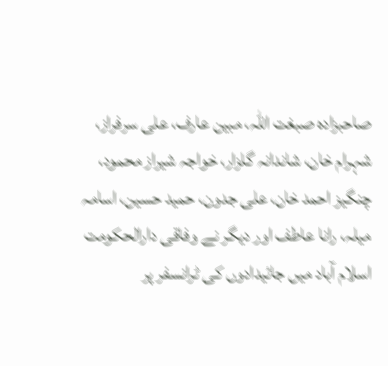صاحبزادہ صبغت اللہ، مبین عارف، علی سرفراز، شہرام خان، شاندانہ گلزار، خواجہ شیراز محمود، چنگیز احمد خان، علی جدون، حمید حسین، اسامہ میلہ، رانا عاطف اور دیگر نے وفاقی دارالحکومت اسلام آباد میں جائیدادوں کی ٹرانسفر پر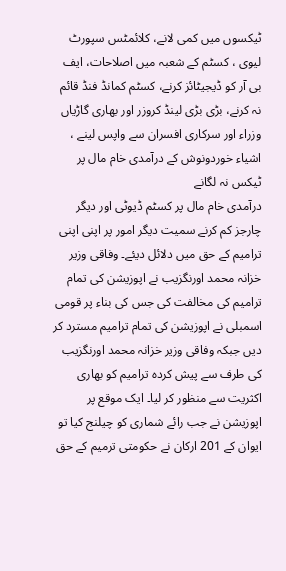ٹیکسوں میں کمی لانے، کلائمٹس سپورٹ لیوی ، کسٹم کے شعبہ میں اصلاحات، ایف بی آر کو ڈیجیٹائز کرنے، کسٹم کمانڈ فنڈ قائم نہ کرنے، بڑی بڑی لینڈ کروزر اور بھاری گاڑیاں وزراء اور سرکاری افسران سے واپس لینے ، اشیاء خوردونوش کے درآمدی خام مال پر ٹیکس نہ لگانے
درآمدی خام مال پر کسٹم ڈیوٹی اور دیگر چارجز کم کرنے سمیت دیگر امور پر اپنی اپنی ترامیم کے حق میں دلائل دیئے۔ وفاقی وزیر خزانہ محمد اورنگزیب نے اپوزیشن کی تمام ترامیم کی مخالفت کی جس کی بناء پر قومی اسمبلی نے اپوزیشن کی تمام ترامیم مسترد کر دیں جبکہ وفاقی وزیر خزانہ محمد اورنگزیب کی طرف سے پیش کردہ ترامیم کو بھاری اکثریت سے منظور کر لیا۔ ایک موقع پر اپوزیشن نے جب رائے شماری کو چیلنج کیا تو ایوان کے 201 ارکان نے حکومتی ترمیم کے حق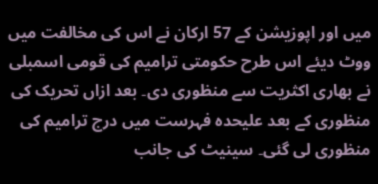میں اور اپوزیشن کے 57 ارکان نے اس کی مخالفت میں ووٹ دیئے اس طرح حکومتی ترامیم کی قومی اسمبلی نے بھاری اکثریت سے منظوری دی۔ بعد ازاں تحریک کی منظوری کے بعد علیحدہ فہرست میں درج ترامیم کی منظوری لی گئی۔ سینیٹ کی جانب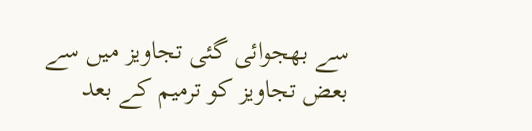سے بھجوائی گئی تجاویز میں سے بعض تجاویز کو ترمیم کے بعد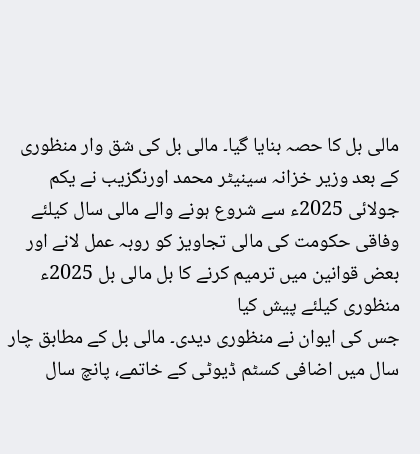مالی بل کا حصہ بنایا گیا۔ مالی بل کی شق وار منظوری کے بعد وزیر خزانہ سینیٹر محمد اورنگزیب نے یکم جولائی 2025ء سے شروع ہونے والے مالی سال کیلئے وفاقی حکومت کی مالی تجاویز کو روبہ عمل لانے اور بعض قوانین میں ترمیم کرنے کا بل مالی بل 2025ء منظوری کیلئے پیش کیا
جس کی ایوان نے منظوری دیدی۔ مالی بل کے مطابق چار سال میں اضافی کسٹم ڈیوٹی کے خاتمے، پانچ سال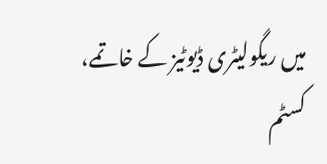میں ریگولیٹری ڈیوٹیز کے خاتمے، کسٹم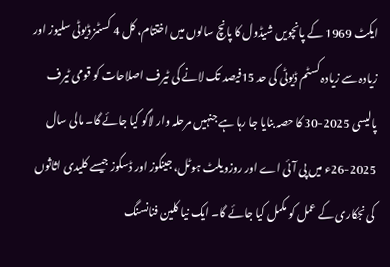ایکٹ 1969 کے پانچویں شیڈول کا پانچ سالوں میں اختتام، کل 4 کسٹمز ڈیوٹی سلیوز اور زیادہ سے زیادہ کسٹم ڈیوٹی کی حد 15فیصد تک لانے کی ٹیرف اصلاحات کو قومی ٹیرف پالیسی 2025-30 کا حصہ بنایا جا رہا ہے جنہیں مرحلہ وار لاگو کیا جائے گا۔ مالی سال 2025-26ء میں پی آئی اے اور روزویلٹ ہوٹل، جینکوز اور ڈسکوز جیسے کلیدی اثاثوں کی نجکاری کے عمل کو مکمل کیا جائے گا۔ ایک نیا کلین فنانسنگ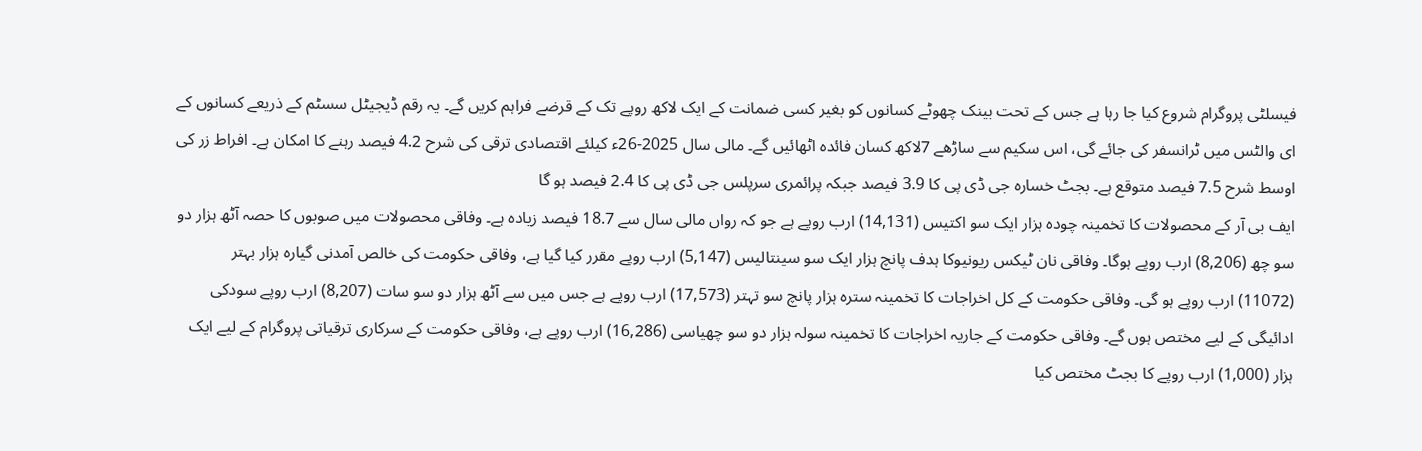فیسلٹی پروگرام شروع کیا جا رہا ہے جس کے تحت بینک چھوٹے کسانوں کو بغیر کسی ضمانت کے ایک لاکھ روپے تک کے قرضے فراہم کریں گے۔ یہ رقم ڈیجیٹل سسٹم کے ذریعے کسانوں کے ای والٹس میں ٹرانسفر کی جائے گی، اس سکیم سے ساڑھے 7لاکھ کسان فائدہ اٹھائیں گے۔ مالی سال 2025-26ء کیلئے اقتصادی ترقی کی شرح 4.2 فیصد رہنے کا امکان ہے۔ افراط زر کی اوسط شرح 7.5 فیصد متوقع ہے۔ بجٹ خسارہ جی ڈی پی کا 3.9 فیصد جبکہ پرائمری سرپلس جی ڈی پی کا 2.4 فیصد ہو گا
ایف بی آر کے محصولات کا تخمینہ چودہ ہزار ایک سو اکتیس (14,131) ارب روپے ہے جو کہ رواں مالی سال سے 18.7 فیصد زیادہ ہے۔ وفاقی محصولات میں صوبوں کا حصہ آٹھ ہزار دو سو چھ (8,206) ارب روپے ہوگا۔ وفاقی نان ٹیکس ریونیوکا ہدف پانچ ہزار ایک سو سینتالیس (5,147) ارب روپے مقرر کیا گیا ہے، وفاقی حکومت کی خالص آمدنی گیارہ ہزار بہتر (11072) ارب روپے ہو گی۔ وفاقی حکومت کے کل اخراجات کا تخمینہ سترہ ہزار پانچ سو تہتر (17,573) ارب روپے ہے جس میں سے آٹھ ہزار دو سو سات (8,207) ارب روپے سودکی ادائیگی کے لیے مختص ہوں گے۔ وفاقی حکومت کے جاریہ اخراجات کا تخمینہ سولہ ہزار دو سو چھیاسی (16,286) ارب روپے ہے، وفاقی حکومت کے سرکاری ترقیاتی پروگرام کے لیے ایک ہزار (1,000) ارب روپے کا بجٹ مختص کیا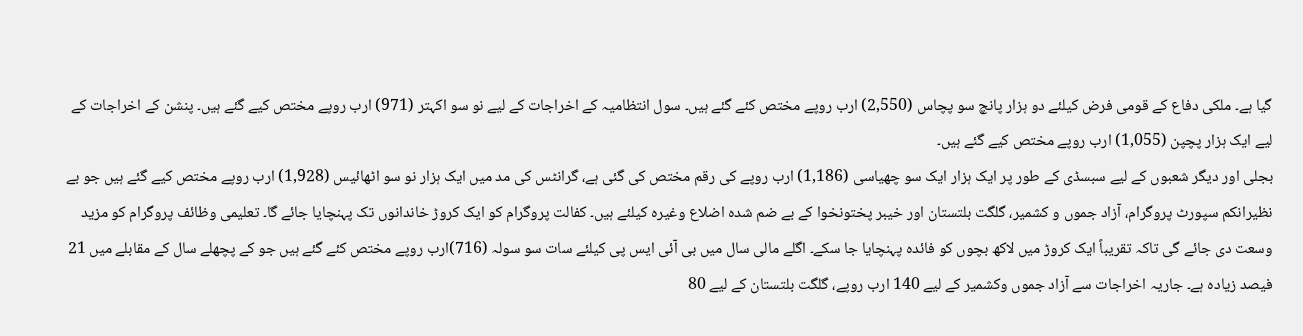گیا ہے۔ ملکی دفاع کے قومی فرض کیلئے دو ہزار پانچ سو پچاس (2,550) ارب روپے مختص کئے گئے ہیں۔ سول انتظامیہ کے اخراجات کے لیے نو سو اکہتر (971) ارب روپے مختص کیے گئے ہیں۔ پنشن کے اخراجات کے لیے ایک ہزار پچپن (1,055) ارب روپے مختص کیے گئے ہیں۔
بجلی اور دیگر شعبوں کے لیے سبسڈی کے طور پر ایک ہزار ایک سو چھیاسی (1,186) ارب روپے کی رقم مختص کی گئی ہے، گرانٹس کی مد میں ایک ہزار نو سو اٹھائیس (1,928) ارب روپے مختص کیے گئے ہیں جو بے نظیرانکم سپورٹ پروگرام، آزاد جموں و کشمیر، گلگت بلتستان اور خیبر پختونخوا کے بے ضم شدہ اضلاع وغیرہ کیلئے ہیں۔ کفالت پروگرام کو ایک کروڑ خاندانوں تک پہنچایا جائے گا۔ تعلیمی وظائف پروگرام کو مزید وسعت دی جائے گی تاکہ تقریباً ایک کروڑ میں لاکھ بچوں کو فائدہ پہنچایا جا سکے۔ اگلے مالی سال میں بی آئی ایس پی کیلئے سات سو سولہ (716)ارب روپے مختص کئے گئے ہیں جو کے پچھلے سال کے مقابلے میں 21 فیصد زیادہ ہے۔ جاریہ اخراجات سے آزاد جموں وکشمیر کے لیے 140 ارب روپے، گلگت بلتستان کے لیے 80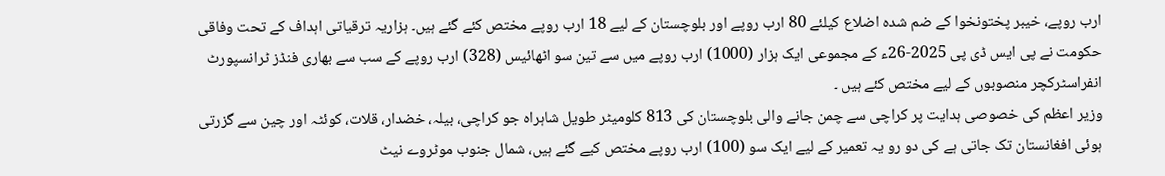ارب روپے، خیبر پختونخوا کے ضم شدہ اضلاع کیلئے 80 ارب روپے اور بلوچستان کے لیے 18 ارب روپے مختص کئے گئے ہیں۔ ہزاریہ ترقیاتی اہداف کے تحت وفاقی حکومت نے پی ایس ڈی پی 2025-26ء کے مجموعی ایک ہزار (1000) ارب روپے میں سے تین سو اٹھائیس (328) ارب روپے کے سب سے بھاری فنڈز ٹرانسپورٹ انفراسٹرکچر منصوبوں کے لیے مختص کئے ہیں ۔
وزیر اعظم کی خصوصی ہدایت پر کراچی سے چمن جانے والی بلوچستان کی 813 کلومیٹر طویل شاہراہ جو کراچی، بیلہ، خضدار، قلات، کوئٹہ اور چین سے گزرتی ہوئی افغانستان تک جاتی ہے کی دو رو یہ تعمیر کے لیے ایک سو (100) ارب روپے مختص کیے گئے ہیں، شمال جنوب موٹروے نیٹ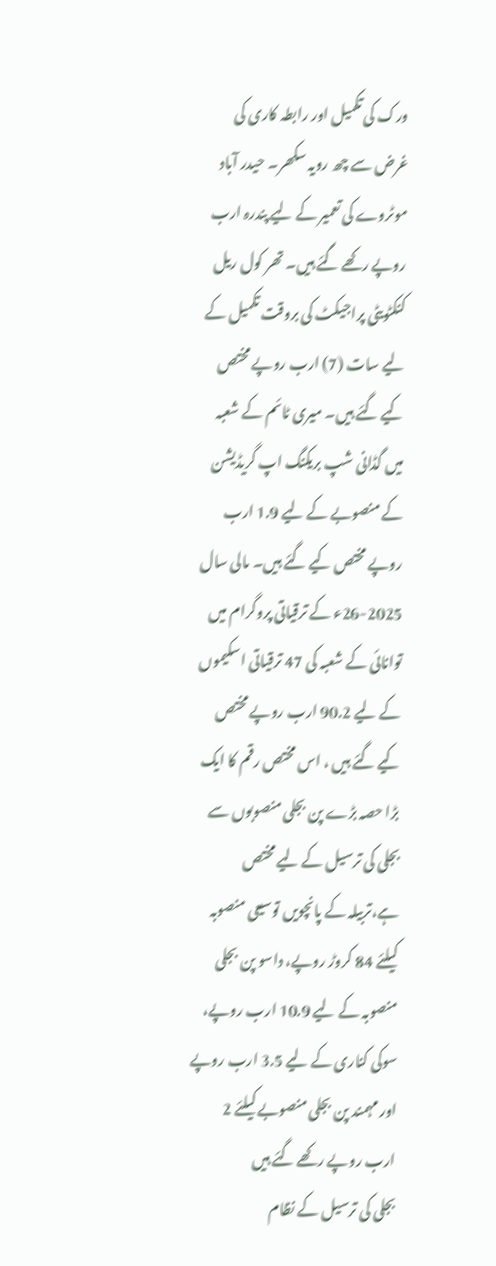ورک کی تکمیل اور رابطہ کاری کی غرض سے چھ رویہ سکھر۔ حیدر آباد موٹروے کی تعمیر کے لیے پندرہ ارب روپے رکھے گئے ہیں۔ تھر کول ریل کنکٹویٹی پراجیکٹ کی بروقت تکمیل کے لیے سات (7) ارب روپے مختص کیے گئے ہیں۔ میری ٹائم کے شعبہ میں گڈانی شپ بریکنگ اپ گریڈیشن کے منصوبے کے لیے 1.9 ارب روپے مختص کیے گئے ہیں۔ مالی سال 2025-26ء کے ترقیاتی پروگرام میں توانائی کے شعبہ کی 47 ترقیاتی اسکیموں کے لیے 90.2 ارب روپے مختص کیے گئے ہیں ، اس مختص رقم کا ایک بڑا حصہ بڑے پن بجلی منصوبوں سے بجلی کی ترسیل کے لیے مختص ہے،تربیلہ کے پانچویں توسیعی منصوبہ کیلئے 84 کروڑ روپے، داسو پن بجلی منصوبہ کے لیے 10.9 ارب روپے، سوکی کناری کے لیے 3.5 ارب روپے اور مہمند پن بجلی منصوبے کیلئے 2 ارب روپے رکھے گئے ہیں
بجلی کی ترسیل کے نظام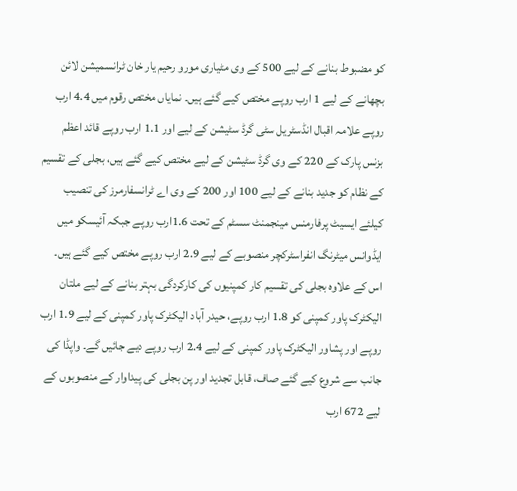کو مضبوط بنانے کے لیے 500 کے وی مٹیاری مورو رحیم یار خان ٹرانسمیشن لائن بچھانے کے لیے 1 ارب روپے مختص کیے گئے ہیں۔ نمایاں مختص رقوم میں 4.4 ارب روپے علامہ اقبال انڈسٹریل سٹی گرڈ سٹیشن کے لیے اور 1.1 ارب روپے قائد اعظم بزنس پارک کے 220 کے وی گرڈ سٹیشن کے لیے مختص کیے گئے ہیں، بجلی کے تقسیم کے نظام کو جدید بنانے کے لیے 100 اور 200 کے وی اے ٹرانسفارمرز کی تنصیب کیلئے ایسیٹ پرفارمنس مینجمنٹ سسٹم کے تحت 1.6ارب روپے جبکہ آئیسکو میں ایڈوانس میٹرنگ انفراسٹرکچر منصوبے کے لیے 2.9 ارب روپے مختص کیے گئے ہیں۔ اس کے علاوہ بجلی کی تقسیم کار کمپنیوں کی کارکردگی بہتر بنانے کے لیے ملتان الیکٹرک پاور کمپنی کو 1.8 ارب روپے، حیدر آباد الیکٹرک پاور کمپنی کے لیے 1.9 ارب روپے اور پشاور الیکٹرک پاور کمپنی کے لیے 2.4 ارب روپے دیے جائیں گے۔ واپڈا کی جانب سے شروع کیے گئے صاف، قابل تجدید اور پن بجلی کی پیداوار کے منصوبوں کے لیے 672 ارب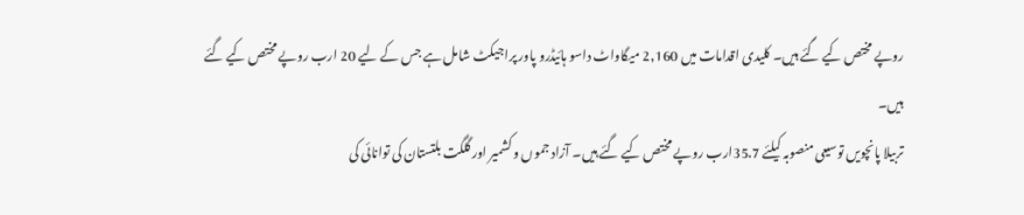روپے مختص کیے گئے ہیں۔ کلیدی اقدامات میں 2,160 میگاواٹ داسو ہائیڈرو پاور پراجیکٹ شامل ہے جس کے لیے 20 ارب روپے مختص کیے گئے ہیں۔
تربیلا پانچویں توسیعی منصوبہ کیلئے 35.7ارب روپے مختص کیے گئے ہیں۔ آزاد جموں و کشمیر اور گلگت بلتستان کی توانائی کی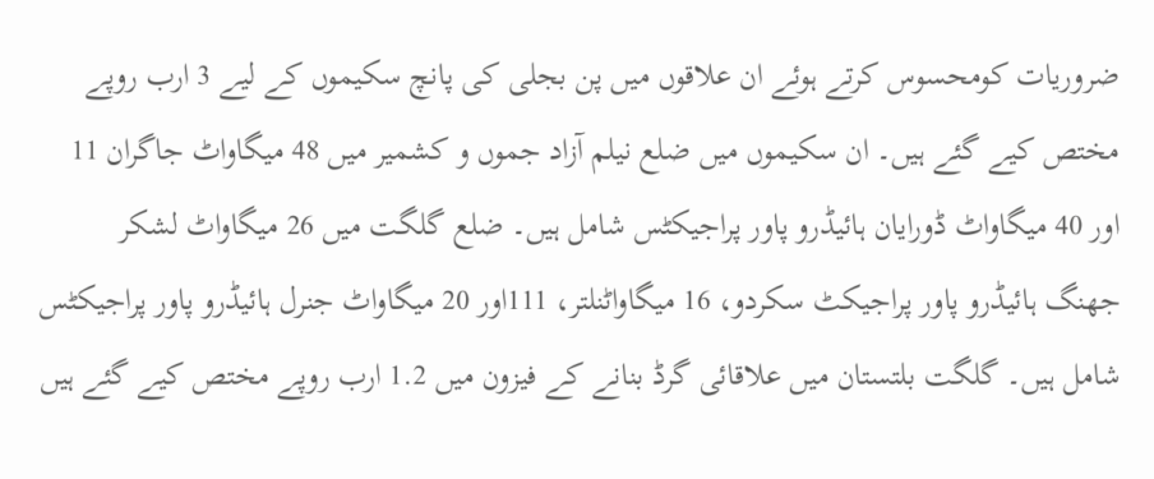ضروریات کومحسوس کرتے ہوئے ان علاقوں میں پن بجلی کی پانچ سکیموں کے لیے 3 ارب روپے مختص کیے گئے ہیں۔ ان سکیموں میں ضلع نیلم آزاد جموں و کشمیر میں 48 میگاواٹ جاگران 11 اور 40 میگاواٹ ڈورایان ہائیڈرو پاور پراجیکٹس شامل ہیں۔ ضلع گلگت میں 26 میگاواٹ لشکر جھنگ ہائیڈرو پاور پراجیکٹ سکردو، 16 میگاواٹنلتر، 111اور 20 میگاواٹ جنرل ہائیڈرو پاور پراجیکٹس شامل ہیں۔ گلگت بلتستان میں علاقائی گرڈ بنانے کے فیزون میں 1.2 ارب روپے مختص کیے گئے ہیں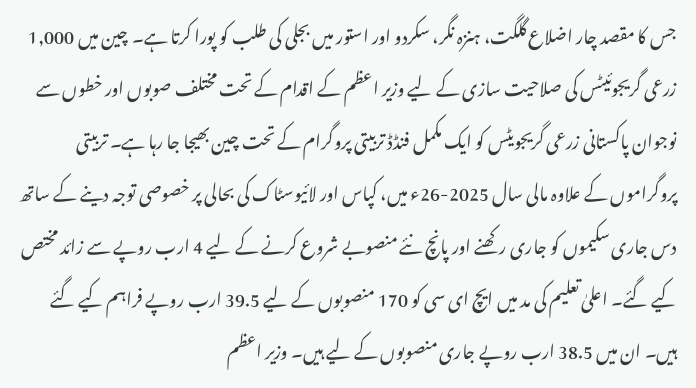جس کا مقصد چار اضلاع گلگت، ہنزہ نگر، سکردو اور استور میں بجلی کی طلب کو پورا کرتا ہے۔ چین میں 1,000 زرعی گریجوئیٹس کی صلاحیت سازی کے لیے وزیر اعظم کے اقدام کے تحت مختلف صوبوں اور خطوں سے نوجوان پاکستانی زرعی گریجویٹس کو ایک مکمل فنڈڈ تربیتی پروگرام کے تحت چین بھیجا جا رہا ہے۔ تربیتی پروگراموں کے علاوہ مالی سال 2025-26ء میں، کپاس اور لائیوسٹاک کی بحالی پر خصوصی توجہ دینے کے ساتھ
دس جاری سکیموں کو جاری رکھنے اور پانچ نئے منصوبے شروع کرنے کے لیے 4 ارب روپے سے زائد مختص کیے گئے۔ اعلیٰ تعلیم کی مد میں ایچ ای سی کو 170 منصوبوں کے لیے 39.5 ارب روپے فراہم کیے گئے ہیں۔ ان میں 38.5 ارب روپے جاری منصوبوں کے لیے ہیں۔ وزیر اعظم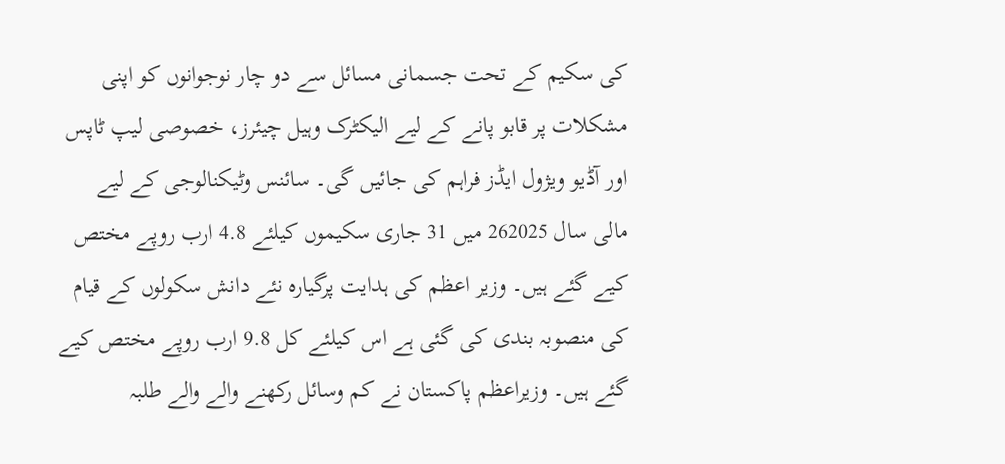کی سکیم کے تحت جسمانی مسائل سے دو چار نوجوانوں کو اپنی مشکلات پر قابو پانے کے لیے الیکٹرک وہیل چیئرز، خصوصی لیپ ٹاپس اور آڈیو ویژول ایڈز فراہم کی جائیں گی۔ سائنس وٹیکنالوجی کے لیے مالی سال 262025 میں 31 جاری سکیموں کیلئے 4.8 ارب روپے مختص کیے گئے ہیں۔ وزیر اعظم کی ہدایت پرگیارہ نئے دانش سکولوں کے قیام کی منصوبہ بندی کی گئی ہے اس کیلئے کل 9.8 ارب روپے مختص کیے گئے ہیں۔ وزیراعظم پاکستان نے کم وسائل رکھنے والے والے طلبہ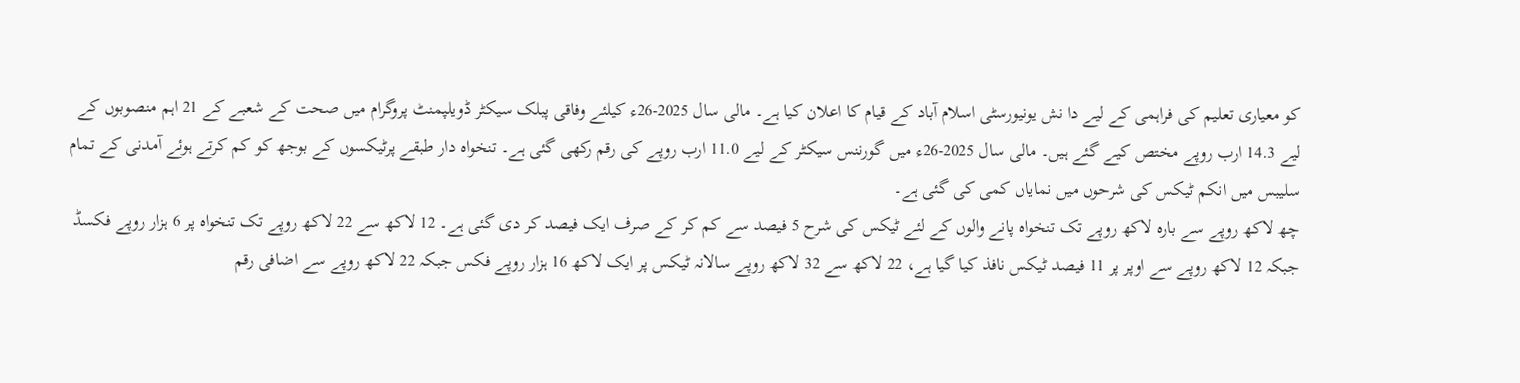کو معیاری تعلیم کی فراہمی کے لیے دا نش یونیورسٹی اسلام آباد کے قیام کا اعلان کیا ہے۔ مالی سال 2025-26ء کیلئے وفاقی پبلک سیکٹر ڈویلپمنٹ پروگرام میں صحت کے شعبے کے 21 اہم منصوبوں کے لیے 14.3 ارب روپے مختص کیے گئے ہیں۔ مالی سال 2025-26ء میں گورننس سیکٹر کے لیے 11.0 ارب روپے کی رقم رکھی گئی ہے۔ تنخواہ دار طبقے پرٹیکسوں کے بوجھ کو کم کرتے ہوئے آمدنی کے تمام سلیبس میں انکم ٹیکس کی شرحوں میں نمایاں کمی کی گئی ہے۔
چھ لاکھ روپے سے بارہ لاکھ روپے تک تنخواہ پانے والوں کے لئے ٹیکس کی شرح 5 فیصد سے کم کر کے صرف ایک فیصد کر دی گئی ہے۔ 12 لاکھ سے 22 لاکھ روپے تک تنخواہ پر 6 ہزار روپے فکسڈ جبکہ 12 لاکھ روپے سے اوپر پر 11 فیصد ٹیکس نافذ کیا گیا ہے، 22 لاکھ سے 32 لاکھ روپے سالانہ ٹیکس پر ایک لاکھ 16 ہزار روپے فکس جبکہ 22 لاکھ روپے سے اضافی رقم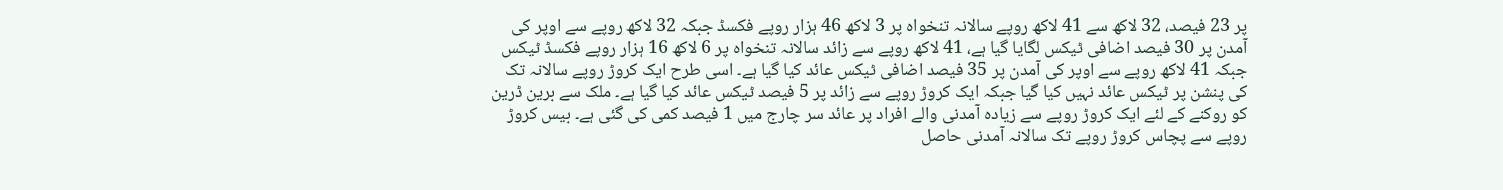پر 23 فیصد، 32 لاکھ سے 41 لاکھ روپے سالانہ تنخواہ پر 3 لاکھ 46 ہزار روپے فکسڈ جبکہ 32 لاکھ روپے سے اوپر کی آمدن پر 30 فیصد اضافی ٹیکس لگایا گیا ہے، 41 لاکھ روپے سے زائد سالانہ تنخواہ پر 6 لاکھ 16 ہزار روپے فکسڈ ٹیکس جبکہ 41 لاکھ روپے سے اوپر کی آمدن پر 35 فیصد اضافی ٹیکس عائد کیا گیا ہے۔ اسی طرح ایک کروڑ روپے سالانہ تک کی پنشن پر ٹیکس عائد نہیں کیا گیا جبکہ ایک کروڑ روپے سے زائد پر 5 فیصد ٹیکس عائد کیا گیا ہے۔ ملک سے برین ڈرین کو روکنے کے لئے ایک کروڑ روپے سے زیادہ آمدنی والے افراد پر عائد سر چارج میں 1 فیصد کمی کی گئی ہے۔ بیس کروڑ روپے سے پچاس کروڑ روپے تک سالانہ آمدنی حاصل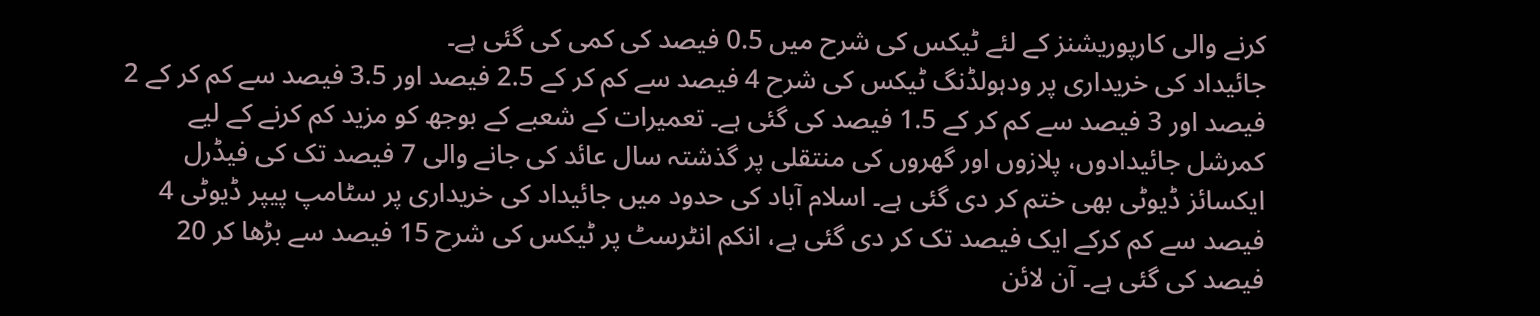کرنے والی کارپوریشنز کے لئے ٹیکس کی شرح میں 0.5 فیصد کی کمی کی گئی ہے۔
جائیداد کی خریداری پر ودہولڈنگ ٹیکس کی شرح 4 فیصد سے کم کر کے 2.5 فیصد اور 3.5 فیصد سے کم کر کے 2 فیصد اور 3 فیصد سے کم کر کے 1.5 فیصد کی گئی ہے۔ تعمیرات کے شعبے کے بوجھ کو مزید کم کرنے کے لیے کمرشل جائیدادوں، پلازوں اور گھروں کی منتقلی پر گذشتہ سال عائد کی جانے والی 7 فیصد تک کی فیڈرل ایکسائز ڈیوٹی بھی ختم کر دی گئی ہے۔ اسلام آباد کی حدود میں جائیداد کی خریداری پر سٹامپ پیپر ڈیوٹی 4 فیصد سے کم کرکے ایک فیصد تک کر دی گئی ہے، انکم انٹرسٹ پر ٹیکس کی شرح 15 فیصد سے بڑھا کر 20 فیصد کی گئی ہے۔ آن لائن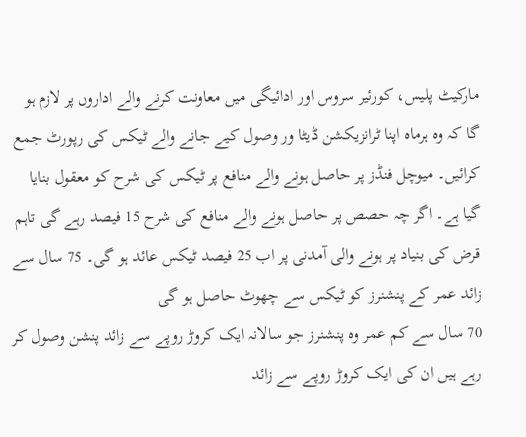مارکیٹ پلیس، کورئیر سروس اور ادائیگی میں معاونت کرنے والے اداروں پر لازم ہو گا کہ وہ ہرماہ اپنا ٹرانزیکشن ڈیٹا ور وصول کیے جانے والے ٹیکس کی رپورٹ جمع کرائیں۔ میوچل فنڈز پر حاصل ہونے والے منافع پر ٹیکس کی شرح کو معقول بنایا گیا ہے۔ اگر چہ حصص پر حاصل ہونے والے منافع کی شرح 15 فیصد رہے گی تاہم قرض کی بنیاد پر ہونے والی آمدنی پر اب 25 فیصد ٹیکس عائد ہو گی۔ 75 سال سے زائد عمر کے پنشنرز کو ٹیکس سے چھوٹ حاصل ہو گی
70 سال سے کم عمر وہ پنشنرز جو سالانہ ایک کروڑ روپے سے زائد پنشن وصول کر رہے ہیں ان کی ایک کروڑ روپے سے زائد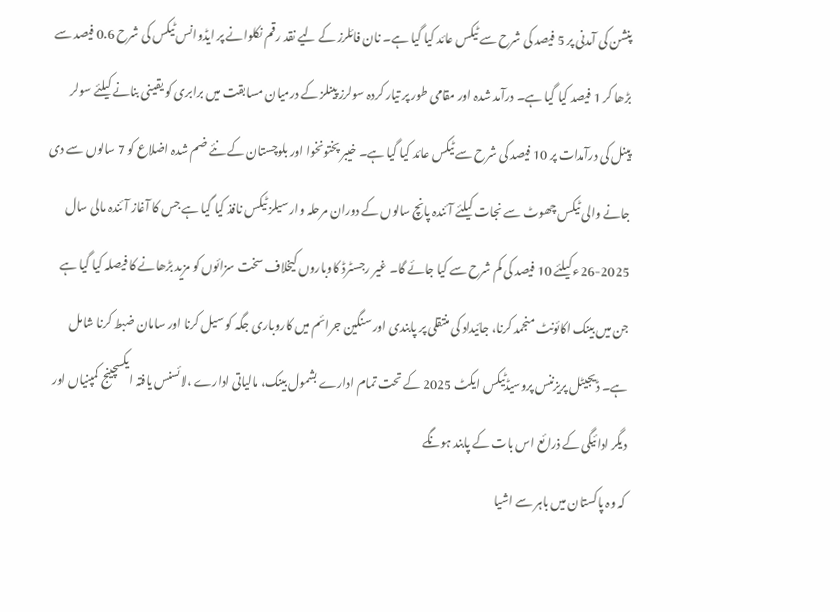پنشن کی آمدنی پر 5 فیصد کی شرح سے ٹیکس عائد کیا گیا ہے۔ نان فائلرز کے لیے نقد رقم نکلوانے پر ایڈوانس ٹیکس کی شرح 0.6 فیصد سے بڑھا کر 1 فیصد کیا گیا ہے۔ درآمد شدہ اور مقامی طور پر تیار کردہ سولرز پینلز کے درمیان مسابقت میں برابری کو یقینی بنانے کیلئے سولر پینل کی درآمدات پر 10 فیصد کی شرح سے ٹیکس عائد کیا گیا ہے۔ خیبر پختونخوا اور بلوچستان کے نئے ضم شدہ اضلاع کو 7 سالوں سے دی جانے والی ٹیکس چھوٹ سے نجات کیلئے آئندہ پانچ سالوں کے دوران مرحلہ وار سیلز ٹیکس نافذ کیا گیا ہے جس کا آغاز آئندہ مالی سال 2025-26ء کیلئے 10 فیصد کی کم شرح سے کیا جائے گا۔ غیر رجسٹرڈ کاوباروں کیخلاف سخت سزائوں کو مزید بڑھانے کا فیصلہ کیا گیا ہے جن میں بینک اکائونٹ منجمد کرنا، جائیداد کی منتقلی پر پابندی اور سنگین جرائم میں کاروباری جگہ کو سیل کرنا اور سامان ضبط کرنا شامل ہے۔ ڈیجیٹل پریزننس پروسیڈٹیکس ایکٹ 2025 کے تحت تمام ادارے بشمول بینک، مالیاتی ادارے ،لائسنس یافتہ ایکسچینج کمپنیاں اور دیگر ادائیگی کے ذرائع اس بات کے پابند ہونگے
کہ وہ پاکستان میں باہر سے اشیا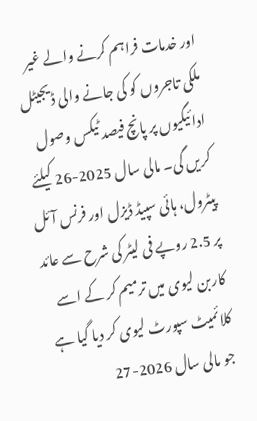اور خدمات فراہم کرنے والے غیر ملکی تاجروں کو کی جانے والی ڈیجیٹل ادائیگیوں پر پانچ فیصد ٹیکس وصول کریں گی۔ مالی سال 2025-26 کیلئے پیٹرول، ہائی سپیڈ ڈیزل اور فرنس آئل پر 2.5 روپے فی لیٹر کی شرح سے عائد کاربن لیوی میں ترمیم کر کے اسے کلائمیٹ سپورٹ لیوی کر دیا گیا ہے جو مالی سال 2026-27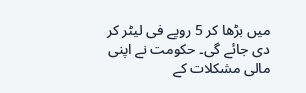میں بڑھا کر 5 روپے فی لیٹر کر دی جائے گی۔ حکومت نے اپنی مالی مشکلات کے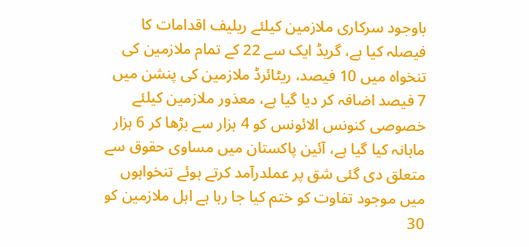باوجود سرکاری ملازمین کیلئے ریلیف اقدامات کا فیصلہ کیا ہے، گریڈ ایک سے 22 کے تمام ملازمین کی تنخواہ میں 10 فیصد، ریٹائرڈ ملازمین کی پنشن میں 7 فیصد اضافہ کر دیا گیا ہے، معذور ملازمین کیلئے خصوصی کنونس الائونس کو 4 ہزار سے بڑھا کر 6 ہزار ماہانہ کیا گیا ہے، آئین پاکستان میں مساوی حقوق سے متعلق دی گئی شق پر عملدرآمد کرتے ہوئے تنخواہوں میں موجود تفاوت کو ختم کیا جا رہا ہے اہل ملازمین کو 30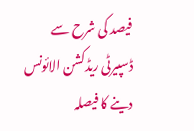فیصد کی شرح سے ڈسپیرٹی ریڈکشن الائونس دینے کا فیصلہ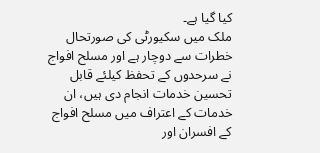کیا گیا ہے۔
ملک میں سکیورٹی کی صورتحال خطرات سے دوچار ہے اور مسلح افواج نے سرحدوں کے تحفظ کیلئے قابل تحسین خدمات انجام دی ہیں، ان خدمات کے اعتراف میں مسلح افواج کے افسران اور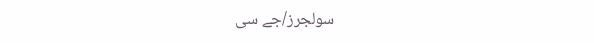سولجرز/جے سی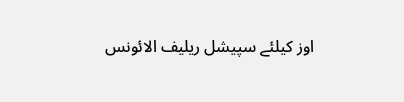اوز کیلئے سپیشل ریلیف الائونس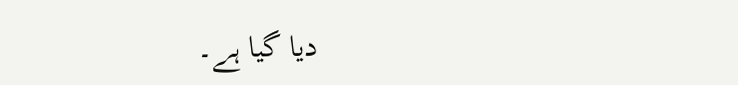دیا گیا ہے۔